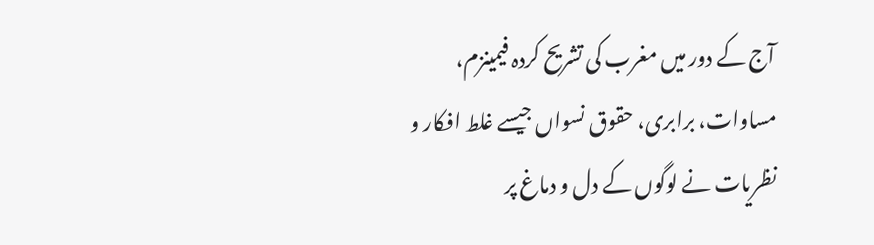آج کے دور میں مغرب کی تشریح کردہ فیمینزم، مساوات، برابری، حقوق نسواں جیسے غلط افکار و نظریات نے لوگوں کے دل و دماغ پر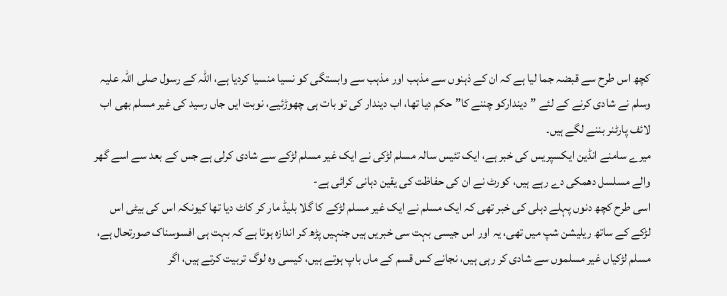کچھ اس طرح سے قبضہ جما لیا ہے کہ ان کے ذہنوں سے مذہب اور مذہب سے وابستگی کو نسیا منسیا کردیا ہے، اللہ کے رسول صلی اللہ علیہ وسلم نے شادی کرنے کے لئے ”دیندارکو چننے کا” حکم دیا تھا، اب دیندار کی تو بات ہی چھوڑئیے، نوبت ایں جاں رسید کی غیر مسلم بھی اب لائف پارٹنر بننے لگے ہیں۔
میرے سامنے انڈین ایکسپریس کی خبر ہے، ایک تئیس سالہ مسلم لڑکی نے ایک غیر مسلم لڑکے سے شادی کرلی ہے جس کے بعد سے اسے گھر والے مسلسل دھمکی دے رہے ہیں، کورٹ نے ان کی حفاظت کی یقین دہانی کرائی ہے-
اسی طرح کچھ دنوں پہلے دہلی کی خبر تھی کہ ایک مسلم نے ایک غیر مسلم لڑکے کا گلا بلیڈ مار کر کاٹ دیا تھا کیونکہ اس کی بیٹی اس لڑکے کے ساتھ ریلیشن شپ میں تھی، یہ اور اس جیسی بہت سی خبریں ہیں جنہیں پڑھ کر اندازہ ہوتا ہے کہ بہت ہی افسوسناک صورتحال ہے، مسلم لڑکیاں غیر مسلموں سے شادی کر رہی ہیں، نجانے کس قسم کے ماں باپ ہوتے ہیں، کیسی وہ لوگ تربیت کرتے ہیں، اگر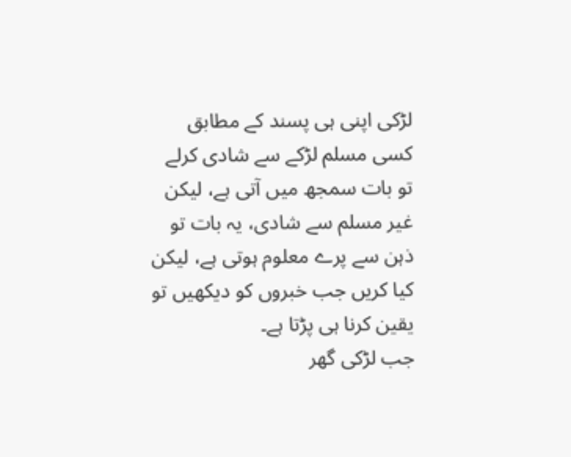لڑکی اپنی ہی پسند کے مطابق کسی مسلم لڑکے سے شادی کرلے تو بات سمجھ میں آتی ہے، لیکن غیر مسلم سے شادی، یہ بات تو ذہن سے پرے معلوم ہوتی ہے، لیکن کیا کریں جب خبروں کو دیکھیں تو یقین کرنا ہی پڑتا ہے۔
جب لڑکی گھر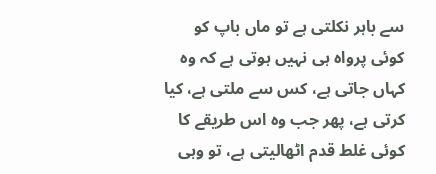سے باہر نکلتی ہے تو ماں باپ کو کوئی پرواہ ہی نہیں ہوتی ہے کہ وہ کہاں جاتی ہے، کس سے ملتی ہے، کیا کرتی ہے، پھر جب وہ اس طریقے کا کوئی غلط قدم اٹھالیتی ہے، تو وہی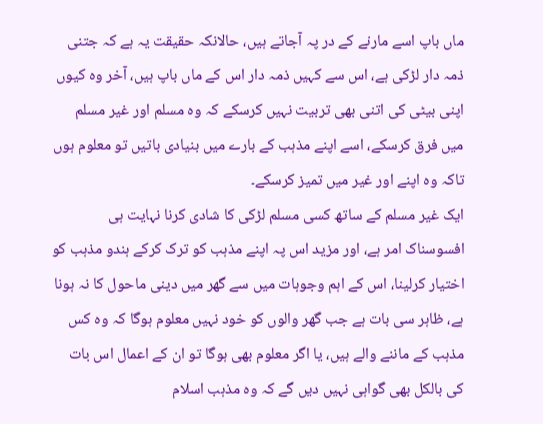ماں باپ اسے مارنے کے در پہ آجاتے ہیں، حالانکہ حقیقت یہ ہے کہ جتنی ذمہ دار لڑکی ہے، اس سے کہیں ذمہ دار اس کے ماں باپ ہیں، آخر وہ کیوں اپنی بیٹی کی اتنی بھی تربیت نہیں کرسکے کہ وہ مسلم اور غیر مسلم میں فرق کرسکے، اسے اپنے مذہب کے بارے میں بنیادی باتیں تو معلوم ہوں تاکہ وہ اپنے اور غیر میں تمیز کرسکے۔
ایک غیر مسلم کے ساتھ کسی مسلم لڑکی کا شادی کرنا نہایت ہی افسوسناک امر ہے، اور مزید اس پہ اپنے مذہب کو ترک کرکے ہندو مذہب کو اختیار کرلینا، اس کے اہم وجوہات میں سے گھر میں دینی ماحول کا نہ ہونا ہے، ظاہر سی بات ہے جب گھر والوں کو خود نہیں معلوم ہوگا کہ وہ کس مذہب کے ماننے والے ہیں، یا اگر معلوم بھی ہوگا تو ان کے اعمال اس بات کی بالکل بھی گواہی نہیں دیں گے کہ وہ مذہب اسلام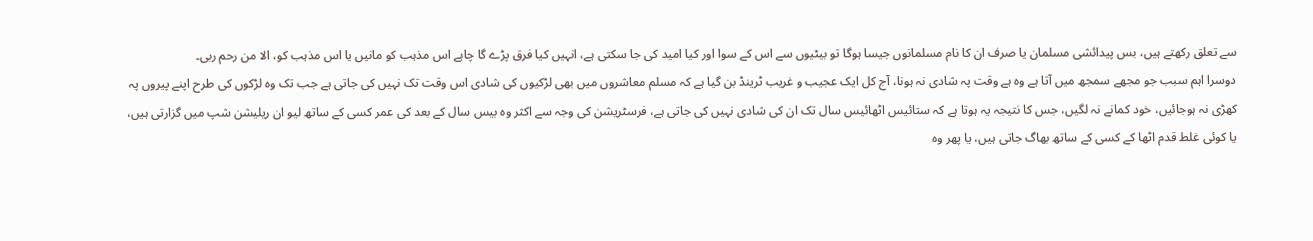سے تعلق رکھتے ہیں، بس پیدائشی مسلمان یا صرف ان کا نام مسلمانوں جیسا ہوگا تو بیٹیوں سے اس کے سوا اور کیا امید کی جا سکتی ہے، انہیں کیا فرق پڑے گا چاہے اس مذہب کو مانیں یا اس مذہب کو، الا من رحم ربی۔
دوسرا اہم سبب جو مجھے سمجھ میں آتا ہے وہ ہے وقت پہ شادی نہ ہونا، آج کل ایک عجیب و غریب ٹرینڈ بن گیا ہے کہ مسلم معاشروں میں بھی لڑکیوں کی شادی اس وقت تک نہیں کی جاتی ہے جب تک وہ لڑکوں کی طرح اپنے پیروں پہ کھڑی نہ ہوجائیں، خود کمانے نہ لگیں، جس کا نتیجہ یہ ہوتا ہے کہ ستائیس اٹھائیس سال تک ان کی شادی نہیں کی جاتی ہے، فرسٹریشن کی وجہ سے اکثر وہ بیس سال کے بعد کی عمر کسی کے ساتھ لیو ان ریلیشن شپ میں گزارتی ہیں، یا کوئی غلط قدم اٹھا کے کسی کے ساتھ بھاگ جاتی ہیں، یا پھر وہ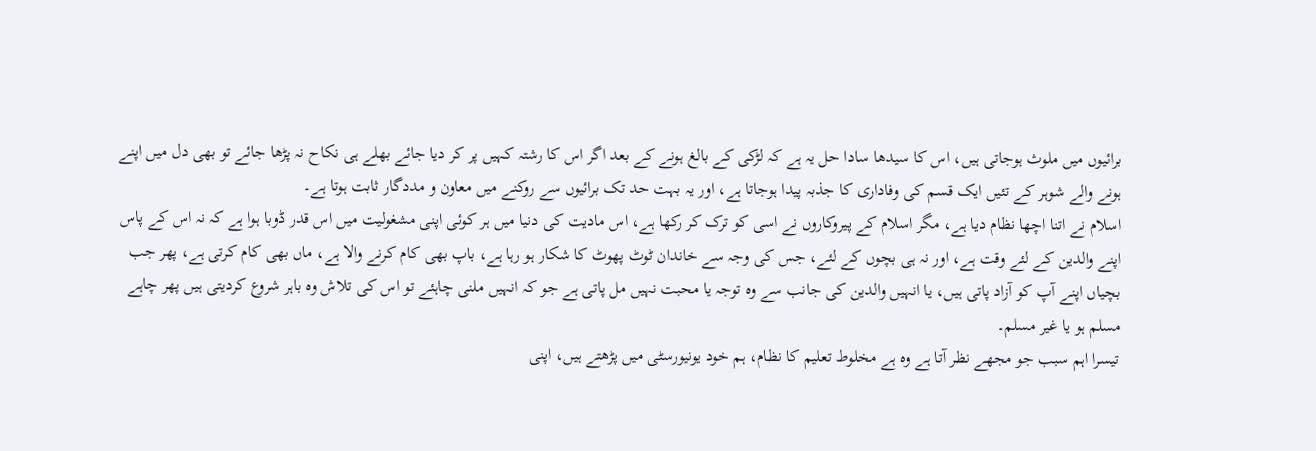برائیوں میں ملوث ہوجاتی ہیں، اس کا سیدھا سادا حل یہ ہے کہ لڑکی کے بالغ ہونے کے بعد اگر اس کا رشتہ کہیں پر کر دیا جائے بھلے ہی نکاح نہ پڑھا جائے تو بھی دل میں اپنے ہونے والے شوہر کے تئیں ایک قسم کی وفاداری کا جذبہ پیدا ہوجاتا ہے، اور یہ بہت حد تک برائیوں سے روکنے میں معاون و مددگار ثابت ہوتا ہے۔
اسلام نے اتنا اچھا نظام دیا ہے، مگر اسلام کے پیروکاروں نے اسی کو ترک کر رکھا ہے، اس مادیت کی دنیا میں ہر کوئی اپنی مشغولیت میں اس قدر ڈوبا ہوا ہے کہ نہ اس کے پاس اپنے والدین کے لئے وقت ہے، اور نہ ہی بچوں کے لئے، جس کی وجہ سے خاندان ٹوٹ پھوٹ کا شکار ہو رہا ہے، باپ بھی کام کرنے والا ہے، ماں بھی کام کرتی ہے، پھر جب بچیاں اپنے آپ کو آزاد پاتی ہیں، یا انہیں والدین کی جانب سے وہ توجہ یا محبت نہیں مل پاتی ہے جو کہ انہیں ملنی چاہئے تو اس کی تلاش وہ باہر شروع کردیتی ہیں پھر چاہے مسلم ہو یا غیر مسلم۔
تیسرا اہم سبب جو مجھے نظر آتا ہے وہ ہے مخلوط تعلیم کا نظام، ہم خود یونیورسٹی میں پڑھتے ہیں، اپنی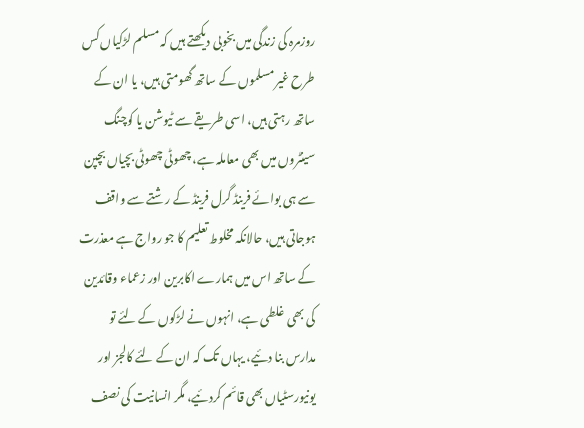روزمرہ کی زندگی میں بخوبی دیکھتے ہیں کہ مسلم لڑکیاں کس طرح غیر مسلموں کے ساتھ گھومتی ہیں، یا ان کے ساتھ رہتی ہیں، اسی طریقے سے ٹیوشن یا کوچنگ سینٹروں میں بھی معاملہ ہے، چھوٹی چھوٹی بچیاں بچپن سے ہی بوائے فرینڈ گرل فرینڈ کے رشتے سے واقف ہوجاتی ہیں، حالانکہ مخلوط تعلیم کا جو رواج ہے معذرت کے ساتھ اس میں ہمارے اکابرین اور زعماء وقائدین کی بھی غلطی ہے، انہوں نے لڑکوں کے لئے تو مدارس بنا دئیے، یہاں تک کہ ان کے لئے کالجز اور یونیورسٹیاں بھی قائم کردئیے، مگر انسانیت کی نصف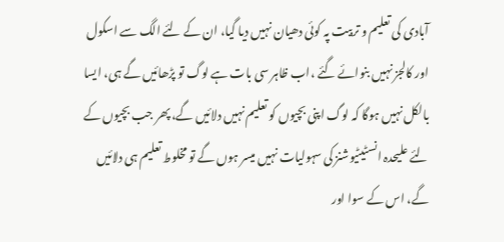آبادی کی تعلیم و تربیت پہ کوئی دھیان نہیں دیا گیا، ان کے لئے الگ سے اسکول اور کالجز نہیں بنوائے گئے ،اب ظاہر سی بات ہے لوگ تو پڑھائیں گے ہی، ایسا بالکل نہیں ہوگا کہ لوگ اپنی بچیوں کو تعلیم نہیں دلائیں گے، پھر جب بچیوں کے لئے علیحدہ انسٹیٹیوشنز کی سہولیات نہیں میسر ہوں گے تو مخلوط تعلیم ہی دلائیں گے، اس کے سوا اور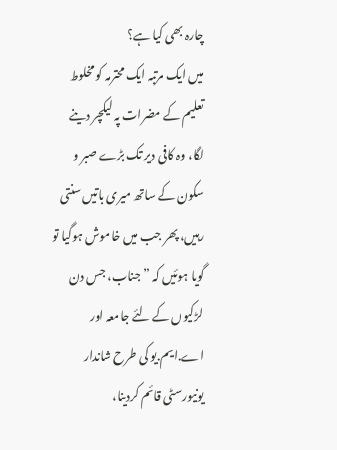چارہ بھی کیا ہے؟
میں ایک مرتبہ ایک محترمہ کو مخلوط تعلیم کے مضرات پہ لیکچر دینے لگا، وہ کافی دیر تک بڑے صبر و سکون کے ساتھ میری باتیں سنتی رہیں، پھر جب میں خاموش ہوگیا تو گویا ہوئیں کہ ”جناب، جس دن لڑکیوں کے لئے جامعہ اور اے.ایم.یو کی طرح شاندار یونیورسٹی قائم کردینا،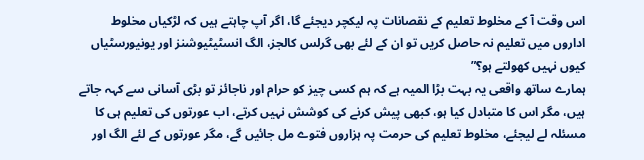اس وقت آ کے مخلوط تعلیم کے نقصانات پہ لیکچر دیجئے گا، اگر آپ چاہتے ہیں کہ لڑکیاں مخلوط اداروں میں تعلیم نہ حاصل کریں تو ان کے لئے بھی گرلس کالجز، الگ انسٹیٹیوشنز اور یونیورسٹیاں کیوں نہیں کھولتے ہو؟”
ہمارے ساتھ واقعی یہ بہت بڑا المیہ ہے کہ ہم کسی چیز کو حرام اور ناجائز تو بڑی آسانی سے کہہ جاتے ہیں، مگر اس کا متبادل کیا ہو، کبھی پیش کرنے کی کوشش نہیں کرتے، اب عورتوں کی تعلیم ہی کا مسئلہ لے لیجئے، مخلوط تعلیم کی حرمت پہ ہزاروں فتوے مل جائیں گے، مگر عورتوں کے لئے الگ اور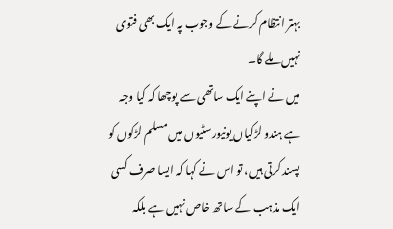بہتر انتظام کرنے کے وجوب پہ ایک بھی فتوی نہیں ملے گا۔
میں نے اپنے ایک ساتھی سے پوچھا کہ کیا وجہ ہے ہندو لڑکیاں یونیورسٹیوں میں مسلم لڑکوں کو پسند کرتی ہیں، تو اس نے کہا کہ ایسا صرف کسی ایک مذہب کے ساتھ خاص نہیں ہے بلکہ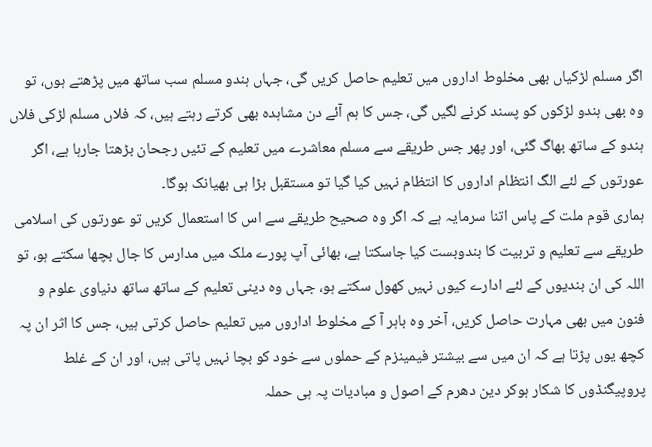اگر مسلم لڑکیاں بھی مخلوط اداروں میں تعلیم حاصل کریں گی، جہاں ہندو مسلم سب ساتھ میں پڑھتے ہوں، تو وہ بھی ہندو لڑکوں کو پسند کرنے لگیں گی، جس کا ہم آئے دن مشاہدہ بھی کرتے رہتے ہیں، کہ فلاں مسلم لڑکی فلاں ہندو کے ساتھ بھاگ گئی، اور پھر جس طریقے سے مسلم معاشرے میں تعلیم کے تئیں رجحان بڑھتا جارہا ہے، اگر عورتوں کے لئے الگ انتظام اداروں کا انتظام نہیں کیا گیا تو مستقبل بڑا ہی بھیانک ہوگا۔
ہماری قوم ملت کے پاس اتنا سرمایہ ہے کہ اگر وہ صحیح طریقے سے اس کا استعمال کریں تو عورتوں کی اسلامی طریقے سے تعلیم و تربیت کا بندوبست کیا جاسکتا ہے، بھائی آپ پورے ملک میں مدارس کا جال بچھا سکتے ہو، تو اللہ کی ان بندیوں کے لئے ادارے کیوں نہیں کھول سکتے ہو، جہاں وہ دینی تعلیم کے ساتھ ساتھ دنیاوی علوم و فنون میں بھی مہارت حاصل کریں، آخر وہ باہر آ کے مخلوط اداروں میں تعلیم حاصل کرتی ہیں، جس کا اثر ان پہ کچھ یوں پڑتا ہے کہ ان میں سے بیشتر فیمینزم کے حملوں سے خود کو بچا نہیں پاتی ہیں، اور ان کے غلط پروپیگنڈوں کا شکار ہوکر دین دھرم کے اصول و مبادیات پہ ہی حملہ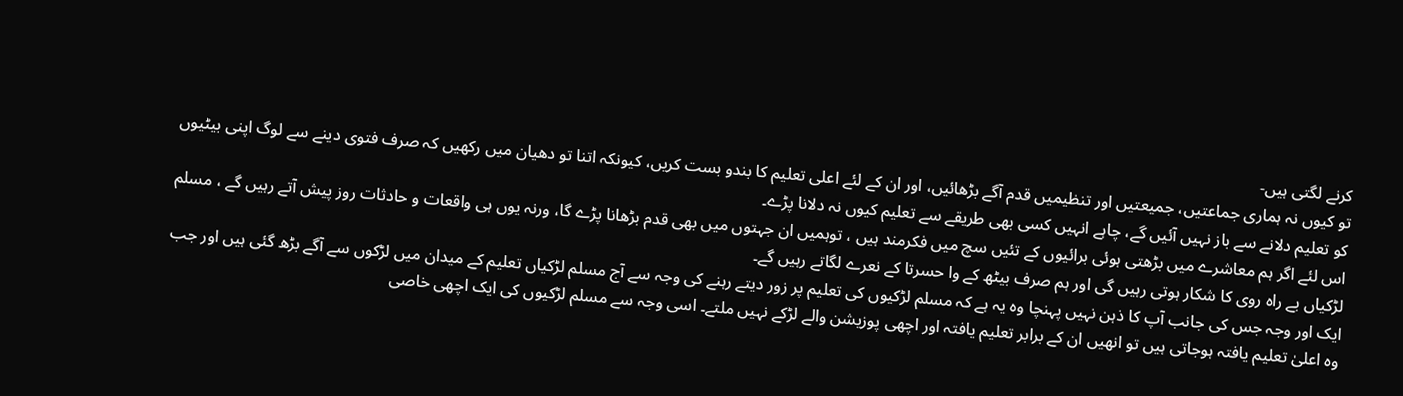کرنے لگتی ہیں-
تو کیوں نہ ہماری جماعتیں، جمیعتیں اور تنظیمیں قدم آگے بڑھائیں، اور ان کے لئے اعلی تعلیم کا بندو بست کریں، کیونکہ اتنا تو دھیان میں رکھیں کہ صرف فتوی دینے سے لوگ اپنی بیٹیوں کو تعلیم دلانے سے باز نہیں آئیں گے، چاہے انہیں کسی بھی طریقے سے تعلیم کیوں نہ دلانا پڑے۔
اس لئے اگر ہم معاشرے میں بڑھتی ہوئی برائیوں کے تئیں سچ میں فکرمند ہیں ، توہمیں ان جہتوں میں بھی قدم بڑھانا پڑے گا، ورنہ یوں ہی واقعات و حادثات روز پیش آتے رہیں گے ، مسلم لڑکیاں بے راہ روی کا شکار ہوتی رہیں گی اور ہم صرف بیٹھ کے وا حسرتا کے نعرے لگاتے رہیں گے۔
ایک اور وجہ جس کی جانب آپ کا ذہن نہیں پہنچا وہ یہ ہے کہ مسلم لڑکیوں کی تعلیم پر زور دیتے رہنے کی وجہ سے آج مسلم لڑکیاں تعلیم کے میدان میں لڑکوں سے آگے بڑھ گئی ہیں اور جب وہ اعلیٰ تعلیم یافتہ ہوجاتی ہیں تو انھیں ان کے برابر تعلیم یافتہ اور اچھی پوزیشن والے لڑکے نہیں ملتے۔ اسی وجہ سے مسلم لڑکیوں کی ایک اچھی خاصی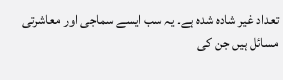تعداد غیر شادہ شدہ ہے۔ یہ سب ایسے سماجی اور معاشرتی مسائل ہیں جن کی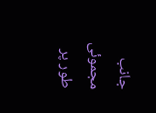جانب مجموئی طور پر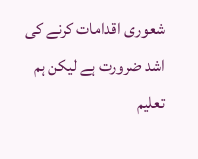شعوری اقدامات کرنے کی اشد ضرورت ہے لیکن ہم تعلیم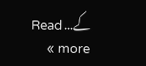کے… Read more »